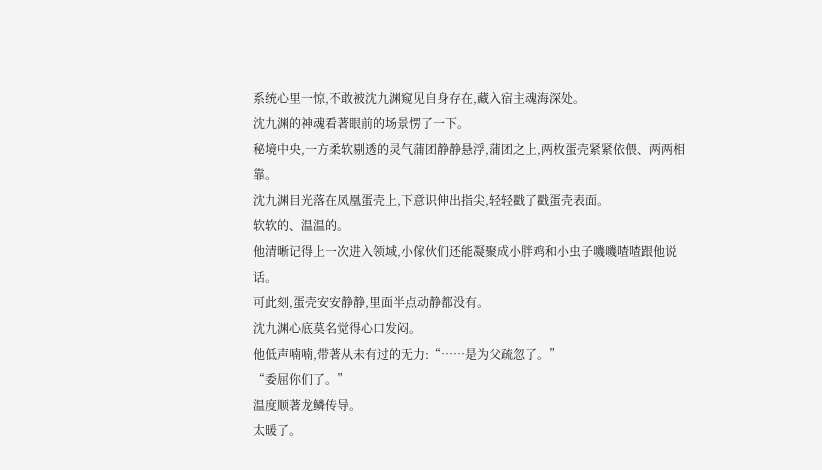系统心里一惊,不敢被沈九渊窥见自身存在,藏入宿主魂海深处。
沈九渊的神魂看著眼前的场景愣了一下。
秘境中央,一方柔软剔透的灵气蒲团静静悬浮,蒲团之上,两枚蛋壳紧紧依偎、两两相靠。
沈九渊目光落在凤凰蛋壳上,下意识伸出指尖,轻轻戳了戳蛋壳表面。
软软的、温温的。
他清晰记得上一次进入领域,小傢伙们还能凝聚成小胖鸡和小虫子嘰嘰喳喳跟他说话。
可此刻,蛋壳安安静静,里面半点动静都没有。
沈九渊心底莫名觉得心口发闷。
他低声喃喃,带著从未有过的无力:“……是为父疏忽了。”
“委屈你们了。”
温度顺著龙鳞传导。
太暖了。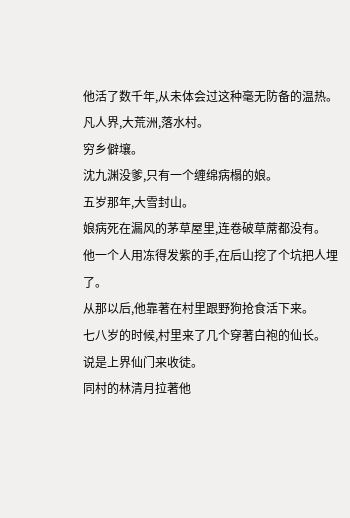他活了数千年,从未体会过这种毫无防备的温热。
凡人界,大荒洲,落水村。
穷乡僻壤。
沈九渊没爹,只有一个缠绵病榻的娘。
五岁那年,大雪封山。
娘病死在漏风的茅草屋里,连卷破草蓆都没有。
他一个人用冻得发紫的手,在后山挖了个坑把人埋了。
从那以后,他靠著在村里跟野狗抢食活下来。
七八岁的时候,村里来了几个穿著白袍的仙长。
说是上界仙门来收徒。
同村的林清月拉著他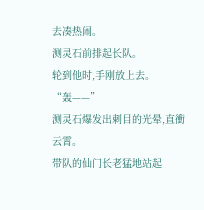去凑热闹。
测灵石前排起长队。
轮到他时,手刚放上去。
“轰——”
测灵石爆发出刺目的光晕,直衝云霄。
带队的仙门长老猛地站起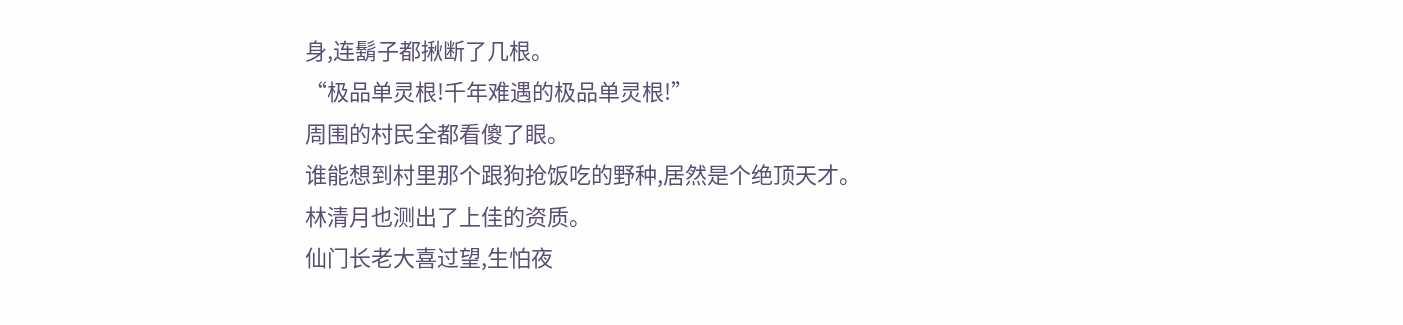身,连鬍子都揪断了几根。
“极品单灵根!千年难遇的极品单灵根!”
周围的村民全都看傻了眼。
谁能想到村里那个跟狗抢饭吃的野种,居然是个绝顶天才。
林清月也测出了上佳的资质。
仙门长老大喜过望,生怕夜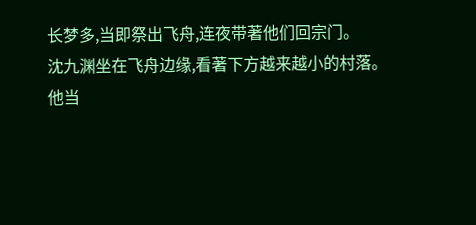长梦多,当即祭出飞舟,连夜带著他们回宗门。
沈九渊坐在飞舟边缘,看著下方越来越小的村落。
他当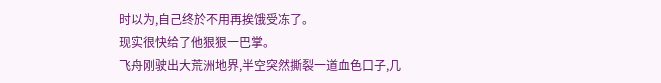时以为,自己终於不用再挨饿受冻了。
现实很快给了他狠狠一巴掌。
飞舟刚驶出大荒洲地界,半空突然撕裂一道血色口子,几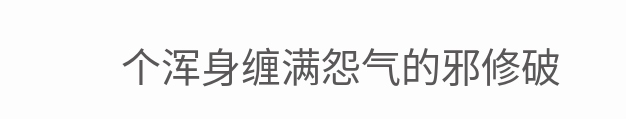个浑身缠满怨气的邪修破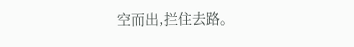空而出,拦住去路。